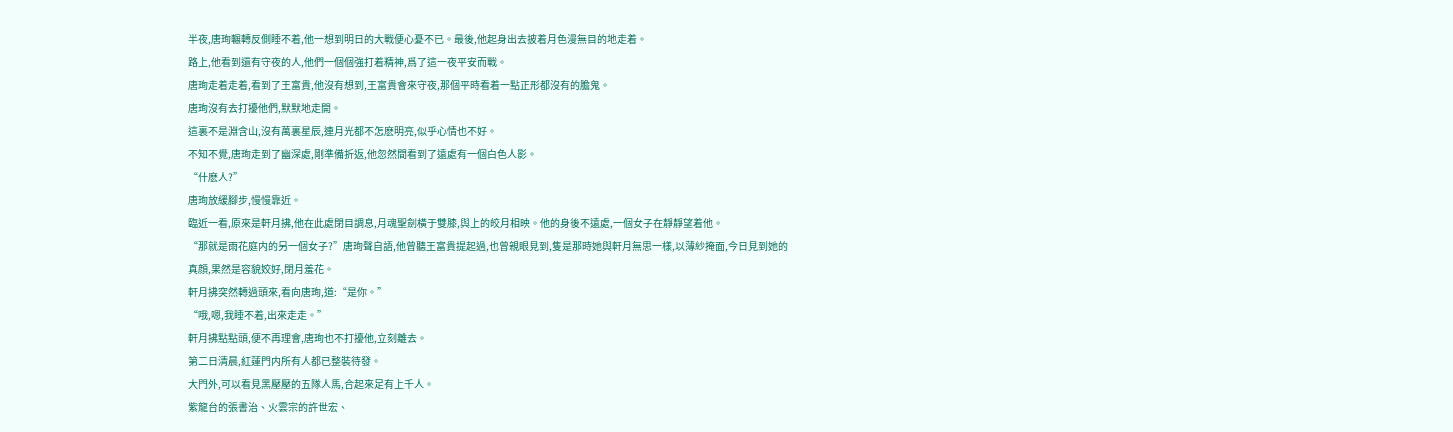半夜,唐珣輾轉反側睡不着,他一想到明日的大戰便心憂不已。最後,他起身出去披着月色漫無目的地走着。
路上,他看到還有守夜的人,他們一個個強打着精神,爲了這一夜平安而戰。
唐珣走着走着,看到了王富貴,他沒有想到,王富貴會來守夜,那個平時看着一點正形都沒有的膽鬼。
唐珣沒有去打擾他們,默默地走開。
這裏不是淵含山,沒有萬裏星辰,連月光都不怎麽明亮,似乎心情也不好。
不知不覺,唐珣走到了幽深處,剛準備折返,他忽然間看到了遠處有一個白色人影。
“什麽人?”
唐珣放緩腳步,慢慢靠近。
臨近一看,原來是軒月拂,他在此處閉目調息,月魂聖劍橫于雙膝,與上的皎月相映。他的身後不遠處,一個女子在靜靜望着他。
“那就是雨花庭内的另一個女子?”唐珣聲自語,他曾聽王富貴提起過,也曾親眼見到,隻是那時她與軒月無思一樣,以薄紗掩面,今日見到她的真顔,果然是容貌姣好,閉月羞花。
軒月拂突然轉過頭來,看向唐珣,道:“是你。”
“哦,嗯,我睡不着,出來走走。”
軒月拂點點頭,便不再理會,唐珣也不打擾他,立刻離去。
第二日清晨,紅蓮門内所有人都已整裝待發。
大門外,可以看見黑壓壓的五隊人馬,合起來足有上千人。
紫龍台的張書治、火雲宗的許世宏、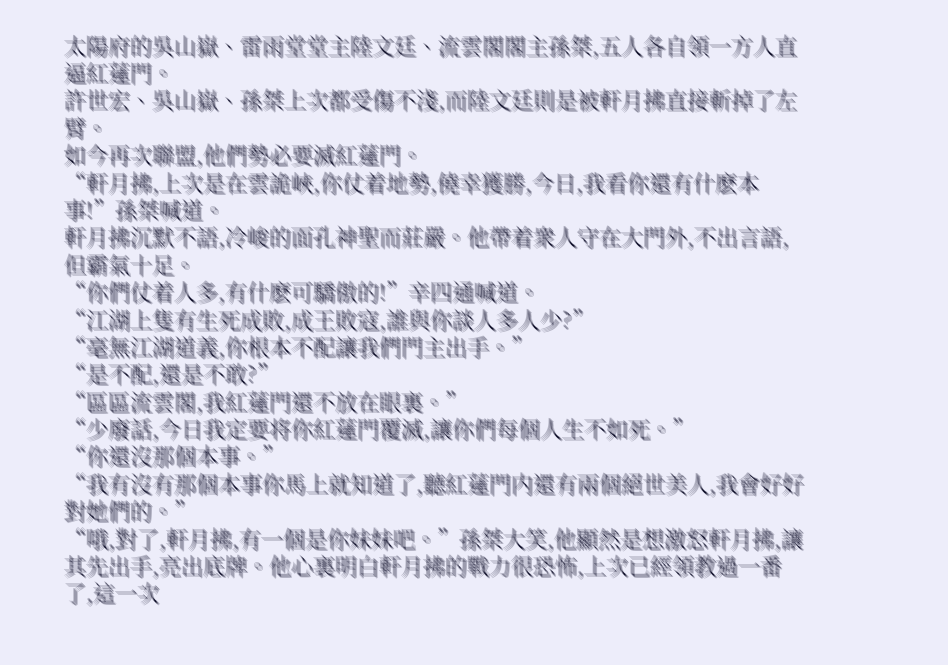太陽府的吳山嶽、雷雨堂堂主陸文廷、流雲閣閣主孫桀,五人各自領一方人直逼紅蓮門。
許世宏、吳山嶽、孫桀上次都受傷不淺,而陸文廷則是被軒月拂直接斬掉了左臂。
如今再次聯盟,他們勢必要滅紅蓮門。
“軒月拂,上次是在雲詭峽,你仗着地勢,僥幸獲勝,今日,我看你還有什麽本事!”孫桀喊道。
軒月拂沉默不語,冷峻的面孔神聖而莊嚴。他帶着衆人守在大門外,不出言語,但霸氣十足。
“你們仗着人多,有什麽可驕傲的!”辛四通喊道。
“江湖上隻有生死成敗,成王敗寇,誰與你談人多人少?”
“毫無江湖道義,你根本不配讓我們門主出手。”
“是不配,還是不敢?”
“區區流雲閣,我紅蓮門還不放在眼裏。”
“少廢話,今日我定要将你紅蓮門覆滅,讓你們每個人生不如死。”
“你還沒那個本事。”
“我有沒有那個本事你馬上就知道了,聽紅蓮門内還有兩個絕世美人,我會好好對她們的。”
“哦,對了,軒月拂,有一個是你妹妹吧。”孫桀大笑,他顯然是想激怒軒月拂,讓其先出手,亮出底牌。他心裏明白軒月拂的戰力很恐怖,上次已經領教過一番了,這一次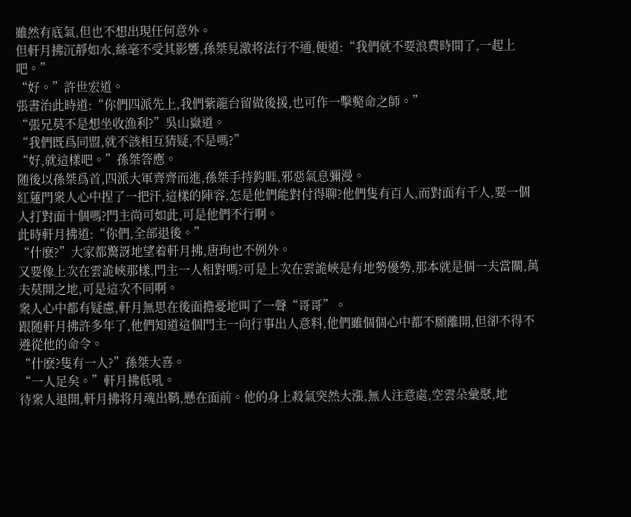雖然有底氣,但也不想出現任何意外。
但軒月拂沉靜如水,絲毫不受其影響,孫桀見激将法行不通,便道:“我們就不要浪費時間了,一起上吧。”
“好。”許世宏道。
張書治此時道:“你們四派先上,我們紫龍台留做後援,也可作一擊斃命之師。”
“張兄莫不是想坐收漁利?”吳山嶽道。
“我們既爲同盟,就不該相互猜疑,不是嗎?”
“好,就這樣吧。”孫桀答應。
随後以孫桀爲首,四派大軍齊齊而進,孫桀手持鈎睚,邪惡氣息彌漫。
紅蓮門衆人心中捏了一把汗,這樣的陣容,怎是他們能對付得聊?他們隻有百人,而對面有千人,要一個人打對面十個嗎?門主尚可如此,可是他們不行啊。
此時軒月拂道:“你們,全部退後。”
“什麽?”大家都驚訝地望着軒月拂,唐珣也不例外。
又要像上次在雲詭峽那樣,門主一人相對嗎?可是上次在雲詭峽是有地勢優勢,那本就是個一夫當關,萬夫莫開之地,可是這次不同啊。
衆人心中都有疑慮,軒月無思在後面擔憂地叫了一聲“哥哥”。
跟随軒月拂許多年了,他們知道這個門主一向行事出人意料,他們雖個個心中都不願離開,但卻不得不遵從他的命令。
“什麽?隻有一人?”孫桀大喜。
“一人足矣。”軒月拂低吼。
待衆人退開,軒月拂将月魂出鞘,懸在面前。他的身上殺氣突然大漲,無人注意處,空雲朵彙聚,地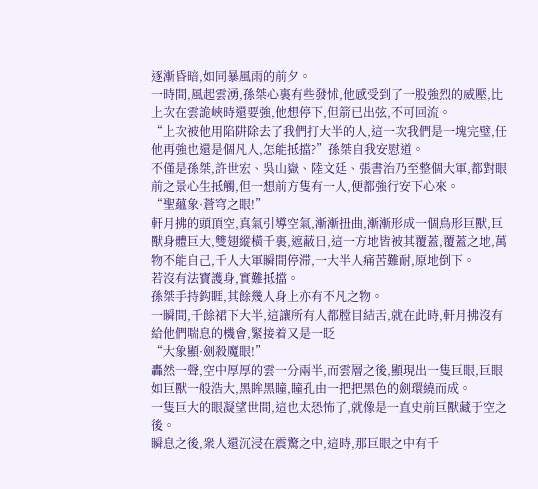逐漸昏暗,如同暴風雨的前夕。
一時間,風起雲湧,孫桀心裏有些發怵,他感受到了一股強烈的威壓,比上次在雲詭峽時還要強,他想停下,但箭已出弦,不可回流。
“上次被他用陷阱除去了我們打大半的人,這一次我們是一塊完璧,任他再強也還是個凡人,怎能抵擋?”孫桀自我安慰道。
不僅是孫桀,許世宏、吳山嶽、陸文廷、張書治乃至整個大軍,都對眼前之景心生抵觸,但一想前方隻有一人,便都強行安下心來。
“聖蘊象·蒼穹之眼!”
軒月拂的頭頂空,真氣引導空氣,漸漸扭曲,漸漸形成一個鳥形巨獸,巨獸身體巨大,雙翅縱橫千裏,遮蔽日,這一方地皆被其覆蓋,覆蓋之地,萬物不能自己,千人大軍瞬間停滞,一大半人痛苦難耐,原地倒下。
若沒有法寶護身,實難抵擋。
孫桀手持鈎睚,其餘幾人身上亦有不凡之物。
一瞬間,千餘裙下大半,這讓所有人都膛目結舌,就在此時,軒月拂沒有給他們喘息的機會,緊接着又是一眨
“大象顯·劍殺魔眼!”
轟然一聲,空中厚厚的雲一分兩半,而雲層之後,顯現出一隻巨眼,巨眼如巨獸一般浩大,黑眸黑瞳,瞳孔由一把把黑色的劍環繞而成。
一隻巨大的眼凝望世間,這也太恐怖了,就像是一直史前巨獸藏于空之後。
瞬息之後,衆人還沉浸在震驚之中,這時,那巨眼之中有千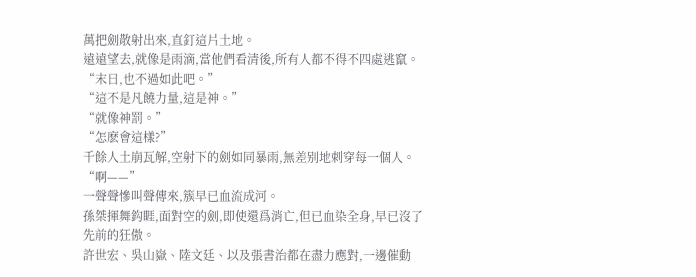萬把劍散射出來,直釘這片土地。
遠遠望去,就像是雨滴,當他們看清後,所有人都不得不四處逃竄。
“末日,也不過如此吧。”
“這不是凡饒力量,這是神。”
“就像神罰。”
“怎麽會這樣?”
千餘人土崩瓦解,空射下的劍如同暴雨,無差别地刺穿每一個人。
“啊——”
一聲聲慘叫聲傳來,簇早已血流成河。
孫桀揮舞鈎睚,面對空的劍,即使還爲消亡,但已血染全身,早已沒了先前的狂傲。
許世宏、吳山嶽、陸文廷、以及張書治都在盡力應對,一邊催動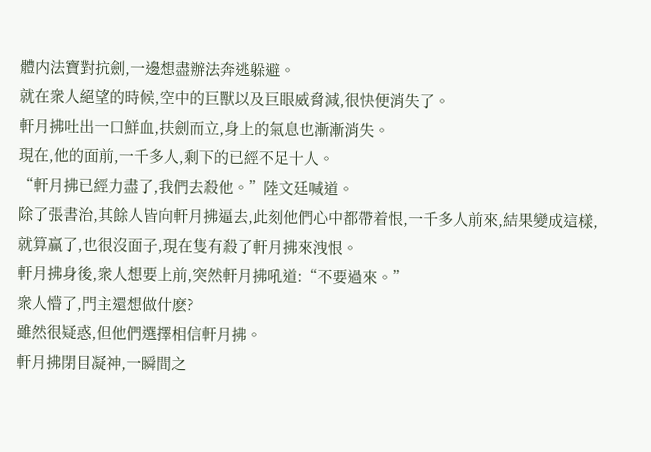體内法寶對抗劍,一邊想盡辦法奔逃躲避。
就在衆人絕望的時候,空中的巨獸以及巨眼威脅減,很快便消失了。
軒月拂吐出一口鮮血,扶劍而立,身上的氣息也漸漸消失。
現在,他的面前,一千多人,剩下的已經不足十人。
“軒月拂已經力盡了,我們去殺他。”陸文廷喊道。
除了張書治,其餘人皆向軒月拂逼去,此刻他們心中都帶着恨,一千多人前來,結果變成這樣,就算赢了,也很沒面子,現在隻有殺了軒月拂來洩恨。
軒月拂身後,衆人想要上前,突然軒月拂吼道:“不要過來。”
衆人懵了,門主還想做什麽?
雖然很疑惑,但他們選擇相信軒月拂。
軒月拂閉目凝神,一瞬間之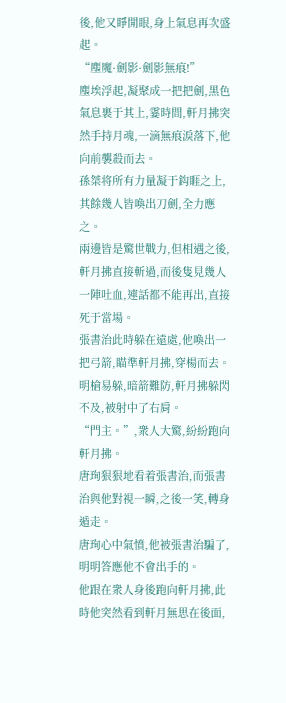後,他又睜開眼,身上氣息再次盛起。
“塵魔·劍影·劍影無痕!”
塵埃浮起,凝聚成一把把劍,黑色氣息裹于其上,霎時間,軒月拂突然手持月魂,一滴無痕淚落下,他向前襲殺而去。
孫桀将所有力量凝于鈎睚之上,其餘幾人皆喚出刀劍,全力應之。
兩邊皆是驚世戰力,但相遇之後,軒月拂直接斬過,而後隻見幾人一陣吐血,連話都不能再出,直接死于當場。
張書治此時躲在遠處,他喚出一把弓箭,瞄準軒月拂,穿楊而去。
明槍易躲,暗箭難防,軒月拂躲閃不及,被射中了右肩。
“門主。”,衆人大驚,紛紛跑向軒月拂。
唐珣狠狠地看着張書治,而張書治與他對視一瞬,之後一笑,轉身遁走。
唐珣心中氣憤,他被張書治騙了,明明答應他不會出手的。
他跟在衆人身後跑向軒月拂,此時他突然看到軒月無思在後面,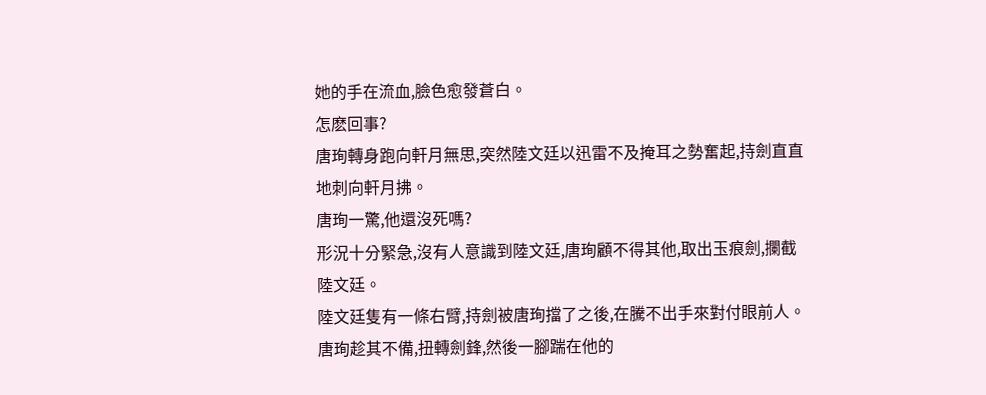她的手在流血,臉色愈發蒼白。
怎麽回事?
唐珣轉身跑向軒月無思,突然陸文廷以迅雷不及掩耳之勢奮起,持劍直直地刺向軒月拂。
唐珣一驚,他還沒死嗎?
形況十分緊急,沒有人意識到陸文廷,唐珣顧不得其他,取出玉痕劍,攔截陸文廷。
陸文廷隻有一條右臂,持劍被唐珣擋了之後,在騰不出手來對付眼前人。
唐珣趁其不備,扭轉劍鋒,然後一腳踹在他的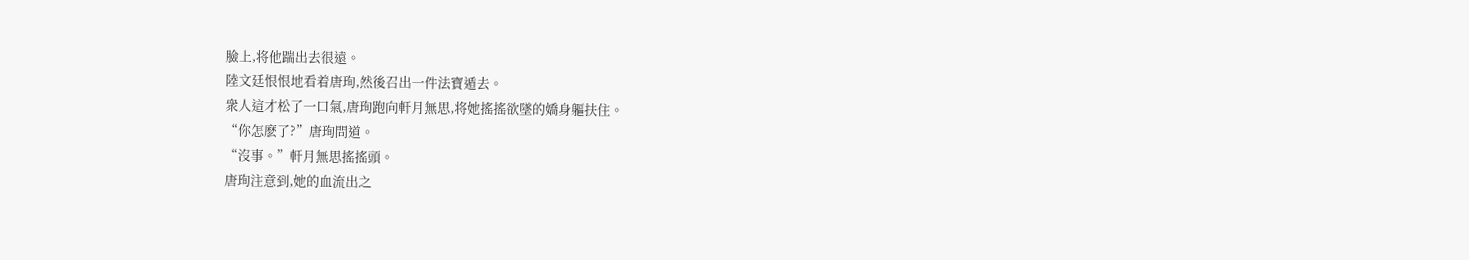臉上,将他踹出去很遠。
陸文廷恨恨地看着唐珣,然後召出一件法寶遁去。
衆人這才松了一口氣,唐珣跑向軒月無思,将她搖搖欲墜的嬌身軀扶住。
“你怎麽了?”唐珣問道。
“沒事。”軒月無思搖搖頭。
唐珣注意到,她的血流出之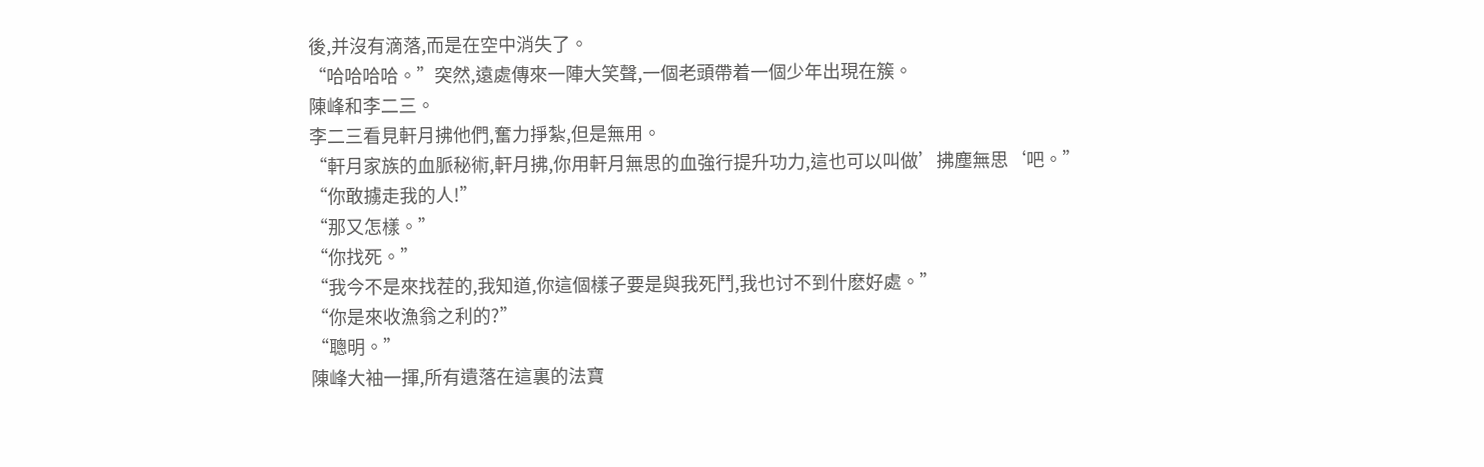後,并沒有滴落,而是在空中消失了。
“哈哈哈哈。”突然,遠處傳來一陣大笑聲,一個老頭帶着一個少年出現在簇。
陳峰和李二三。
李二三看見軒月拂他們,奮力掙紮,但是無用。
“軒月家族的血脈秘術,軒月拂,你用軒月無思的血強行提升功力,這也可以叫做’拂塵無思‘吧。”
“你敢擄走我的人!”
“那又怎樣。”
“你找死。”
“我今不是來找茬的,我知道,你這個樣子要是與我死鬥,我也讨不到什麽好處。”
“你是來收漁翁之利的?”
“聰明。”
陳峰大袖一揮,所有遺落在這裏的法寶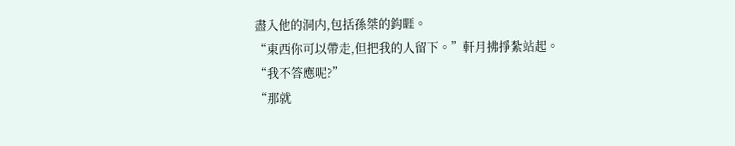盡入他的洞内,包括孫桀的鈎睚。
“東西你可以帶走,但把我的人留下。”軒月拂掙紮站起。
“我不答應呢?”
“那就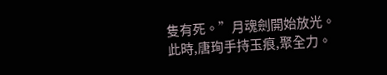隻有死。”月魂劍開始放光。
此時,唐珣手持玉痕,聚全力。